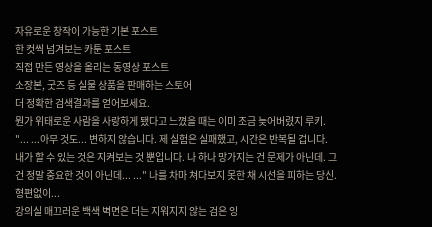자유로운 창작이 가능한 기본 포스트
한 컷씩 넘겨보는 카툰 포스트
직접 만든 영상을 올리는 동영상 포스트
소장본, 굿즈 등 실물 상품을 판매하는 스토어
더 정확한 검색결과를 얻어보세요.
뭔가 위태로운 사람을 사랑하게 됐다고 느꼈을 때는 이미 조금 늦어버렸지 루키. "... ...아무 것도... 변하지 않습니다. 제 실험은 실패했고, 시간은 반복될 겁니다. 내가 할 수 있는 것은 지켜보는 것 뿐입니다. 나 하나 망가지는 건 문제가 아닌데. 그건 정말 중요한 것이 아닌데... ..." 나를 차마 쳐다보지 못한 채 시선을 피하는 당신. 형편없이...
강의실 매끄러운 백색 벽면은 더는 지워지지 않는 검은 잉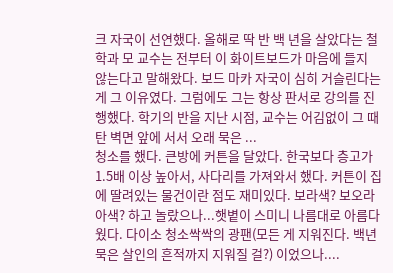크 자국이 선연했다. 올해로 딱 반 백 년을 살았다는 철학과 모 교수는 전부터 이 화이트보드가 마음에 들지 않는다고 말해왔다. 보드 마카 자국이 심히 거슬린다는 게 그 이유였다. 그럼에도 그는 항상 판서로 강의를 진행했다. 학기의 반을 지난 시점, 교수는 어김없이 그 때 탄 벽면 앞에 서서 오래 묵은 ...
청소를 했다. 큰방에 커튼을 달았다. 한국보다 층고가 1.5배 이상 높아서, 사다리를 가져와서 했다. 커튼이 집에 딸려있는 물건이란 점도 재미있다. 보라색? 보오라아색? 하고 놀랐으나...햇볕이 스미니 나름대로 아름다웠다. 다이소 청소싹싹의 광팬(모든 게 지워진다. 백년 묵은 살인의 흔적까지 지워질 걸?) 이었으나....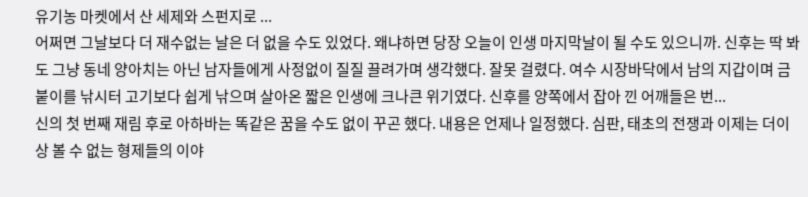유기농 마켓에서 산 세제와 스펀지로 ...
어쩌면 그날보다 더 재수없는 날은 더 없을 수도 있었다. 왜냐하면 당장 오늘이 인생 마지막날이 될 수도 있으니까. 신후는 딱 봐도 그냥 동네 양아치는 아닌 남자들에게 사정없이 질질 끌려가며 생각했다. 잘못 걸렸다. 여수 시장바닥에서 남의 지갑이며 금붙이를 낚시터 고기보다 쉽게 낚으며 살아온 짧은 인생에 크나큰 위기였다. 신후를 양쪽에서 잡아 낀 어깨들은 번...
신의 첫 번째 재림 후로 아하바는 똑같은 꿈을 수도 없이 꾸곤 했다. 내용은 언제나 일정했다. 심판, 태초의 전쟁과 이제는 더이상 볼 수 없는 형제들의 이야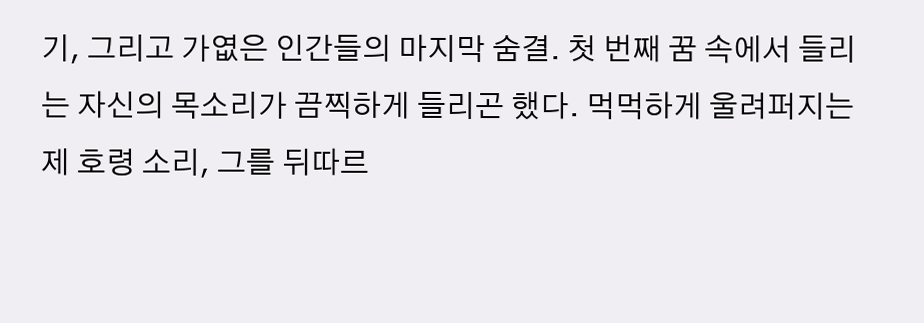기, 그리고 가엾은 인간들의 마지막 숨결. 첫 번째 꿈 속에서 들리는 자신의 목소리가 끔찍하게 들리곤 했다. 먹먹하게 울려퍼지는 제 호령 소리, 그를 뒤따르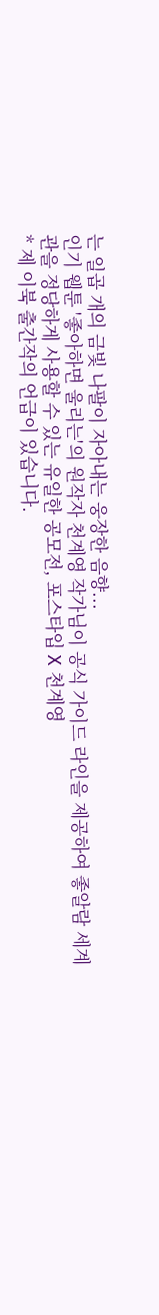는 일곱 개의 금빛 나팔이 자아내는 웅장한 음향...
인기 웹툰 '좋아하면 울리는'의 원작자 천계영 작가님이 공식 가이드 라인을 제공하여 좋알람 세계관을 정당하게 사용할 수 있는 유일한 공모전, 포스타입 X 천계영
* 제 이북 출간작의 언급이 있습니다.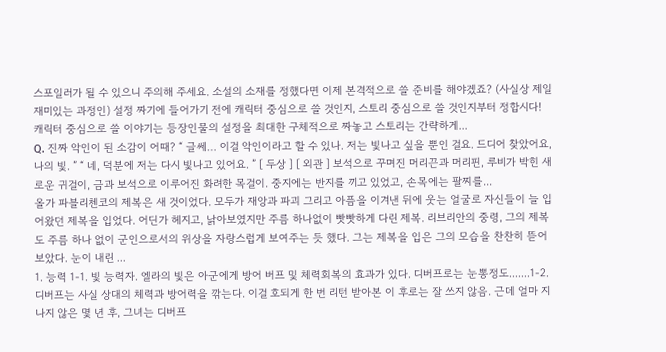스포일러가 될 수 있으니 주의해 주세요. 소설의 소재를 정했다면 이제 본격적으로 쓸 준비를 해야겠죠? (사실상 제일 재미있는 과정인) 설정 짜기에 들어가기 전에 캐릭터 중심으로 쓸 것인지, 스토리 중심으로 쓸 것인지부터 정합시다! 캐릭터 중심으로 쓸 이야기는 등장인물의 설정을 최대한 구체적으로 짜놓고 스토리는 간략하게...
Q. 진짜 악인이 된 소감이 어때? “ 글쎄… 이걸 악인이라고 할 수 있나. 저는 빛나고 싶을 뿐인 걸요. 드디어 찾았어요, 나의 빛. ” “ 네, 덕분에 저는 다시 빛나고 있어요. ” [ 두상 ] [ 외관 ] 보석으로 꾸며진 머리끈과 머리핀, 루비가 박힌 새로운 귀걸이, 금과 보석으로 이루어진 화려한 목걸이. 중지에는 반지를 끼고 있었고, 손목에는 팔찌를...
올가 파블리첸코의 제복은 새 것이었다. 모두가 재앙과 파괴 그리고 아픔을 이겨낸 뒤에 웃는 얼굴로 자신들이 늘 입어왔던 제복을 입었다. 어딘가 헤지고, 낡아보였지만 주름 하나없이 빳빳하게 다린 제복. 리브리안의 중령, 그의 제복도 주름 하나 없이 군인으로서의 위상을 자랑스럽게 보여주는 듯 했다. 그는 제복을 입은 그의 모습을 찬찬히 뜯어보았다. 눈이 내린 ...
1. 능력 1-1. 빛 능력자. 엘라의 빛은 아군에게 방어 버프 및 체력회복의 효과가 있다. 디버프로는 눈뽕정도.......1-2. 디버프는 사실 상대의 체력과 방어력을 깎는다. 이걸 호되게 한 번 리턴 받아본 이 후로는 잘 쓰지 않음. 근데 얼마 지나지 않은 몇 년 후, 그녀는 디버프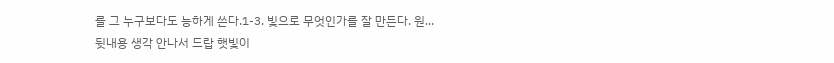를 그 누구보다도 능하게 쓴다.1-3. 빛으로 무엇인가를 잘 만든다. 원...
뒷내용 생각 안나서 드랍 햇빛이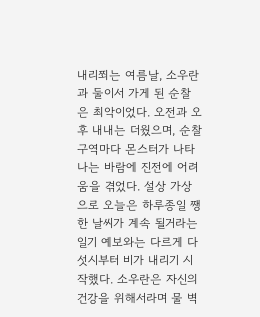내리쬐는 여름날, 소우란과 둘이서 가게 된 순찰은 최악이었다. 오전과 오후 내내는 더웠으며, 순찰 구역마다 몬스터가 나타나는 바람에 진전에 어려움을 겪었다. 설상 가상으로 오늘은 하루종일 쨍한 날씨가 계속 될거라는 일기 예보와는 다르게 다섯시부터 비가 내리기 시작했다. 소우란은 자신의 건강을 위해서라며 물 벽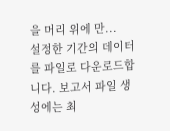을 머리 위에 만...
설정한 기간의 데이터를 파일로 다운로드합니다. 보고서 파일 생성에는 최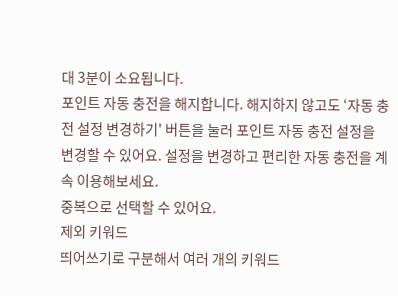대 3분이 소요됩니다.
포인트 자동 충전을 해지합니다. 해지하지 않고도 ‘자동 충전 설정 변경하기' 버튼을 눌러 포인트 자동 충전 설정을 변경할 수 있어요. 설정을 변경하고 편리한 자동 충전을 계속 이용해보세요.
중복으로 선택할 수 있어요.
제외 키워드
띄어쓰기로 구분해서 여러 개의 키워드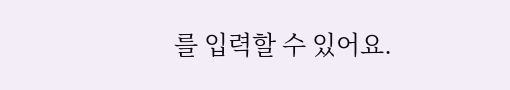를 입력할 수 있어요.